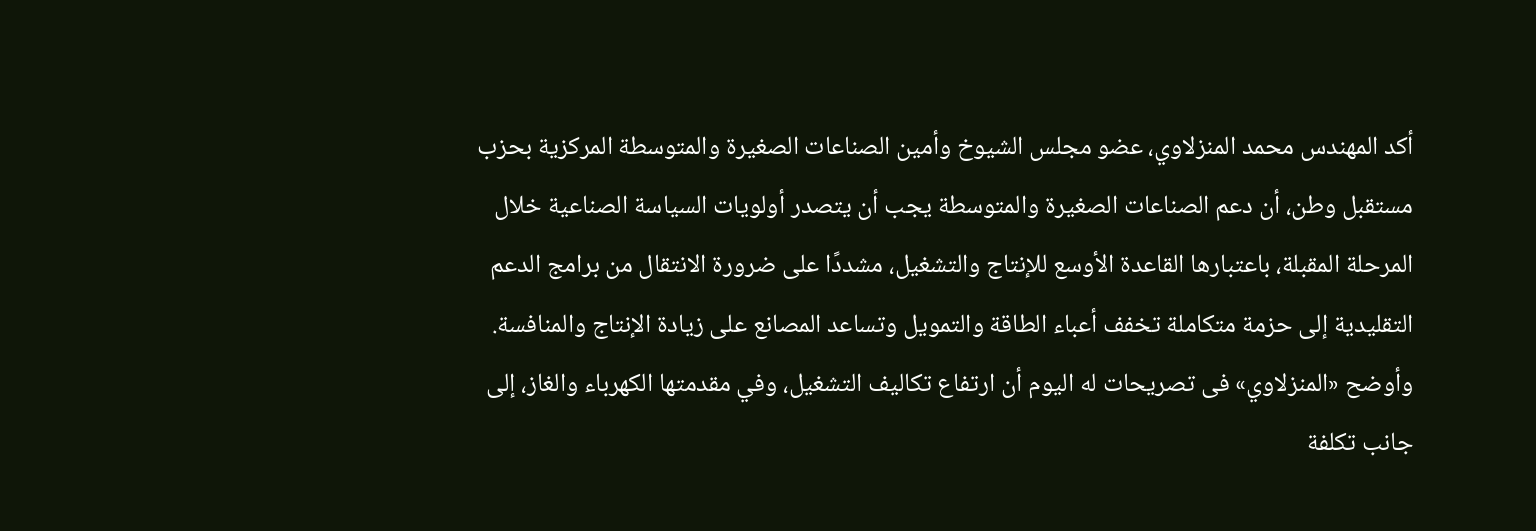أكد المهندس محمد المنزلاوي، عضو مجلس الشيوخ وأمين الصناعات الصغيرة والمتوسطة المركزية بحزب مستقبل وطن، أن دعم الصناعات الصغيرة والمتوسطة يجب أن يتصدر أولويات السياسة الصناعية خلال المرحلة المقبلة، باعتبارها القاعدة الأوسع للإنتاج والتشغيل، مشددًا على ضرورة الانتقال من برامج الدعم التقليدية إلى حزمة متكاملة تخفف أعباء الطاقة والتمويل وتساعد المصانع على زيادة الإنتاج والمنافسة.
وأوضح «المنزلاوي» فى تصريحات له اليوم أن ارتفاع تكاليف التشغيل، وفي مقدمتها الكهرباء والغاز، إلى جانب تكلفة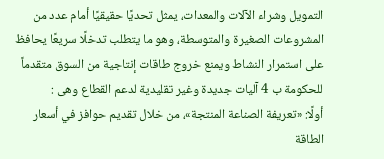التمويل وشراء الآلات والمعدات، يمثل تحديًا حقيقيًا أمام عدد من المشروعات الصغيرة والمتوسطة، وهو ما يتطلب تدخلًا سريعًا يحافظ على استمرار النشاط ويمنع خروج طاقات إنتاجية من السوق متقدماً للحكومة ب 4 آليات جديدة وغير تقليدية لدعم القطاع وهى :
أولًا: «تعريفة الصناعة المنتجة»، من خلال تقديم حوافز في أسعار الطاقة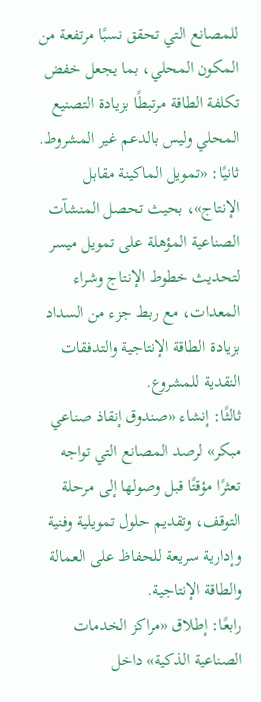للمصانع التي تحقق نسبًا مرتفعة من المكون المحلي، بما يجعل خفض تكلفة الطاقة مرتبطًا بزيادة التصنيع المحلي وليس بالدعم غير المشروط.
ثانيًا: «تمويل الماكينة مقابل الإنتاج»، بحيث تحصل المنشآت الصناعية المؤهلة على تمويل ميسر لتحديث خطوط الإنتاج وشراء المعدات، مع ربط جزء من السداد بزيادة الطاقة الإنتاجية والتدفقات النقدية للمشروع.
ثالثًا: إنشاء «صندوق إنقاذ صناعي مبكر» لرصد المصانع التي تواجه تعثرًا مؤقتًا قبل وصولها إلى مرحلة التوقف، وتقديم حلول تمويلية وفنية وإدارية سريعة للحفاظ على العمالة والطاقة الإنتاجية.
رابعًا: إطلاق «مراكز الخدمات الصناعية الذكية» داخل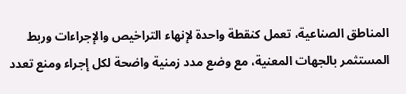المناطق الصناعية، تعمل كنقطة واحدة لإنهاء التراخيص والإجراءات وربط المستثمر بالجهات المعنية، مع وضع مدد زمنية واضحة لكل إجراء ومنع تعدد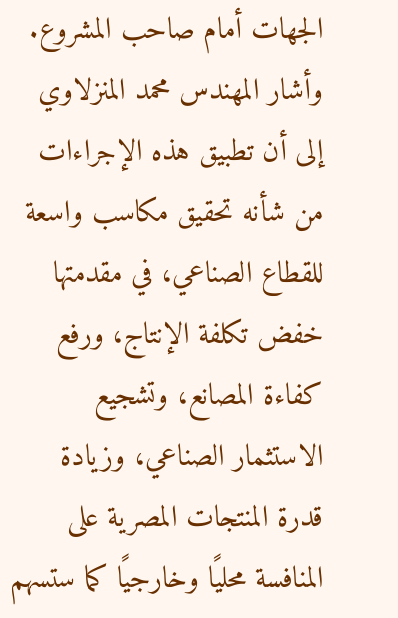الجهات أمام صاحب المشروع.
وأشار المهندس محمد المنزلاوي إلى أن تطبيق هذه الإجراءات من شأنه تحقيق مكاسب واسعة للقطاع الصناعي، في مقدمتها خفض تكلفة الإنتاج، ورفع كفاءة المصانع، وتشجيع الاستثمار الصناعي، وزيادة قدرة المنتجات المصرية على المنافسة محليًا وخارجيًا كما ستسهم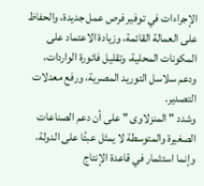الإجراءات في توفير فرص عمل جديدة، والحفاظ على العمالة القائمة، وزيادة الاعتماد على المكونات المحلية، وتقليل فاتورة الواردات، ودعم سلاسل التوريد المصرية، ورفع معدلات التصدير.
وشدد " المنزلاوى " على أن دعم الصناعات الصغيرة والمتوسطة لا يمثل عبئًا على الدولة، وإنما استثمار في قاعدة الإنتاج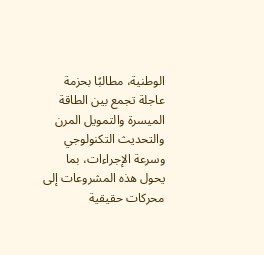الوطنية، مطالبًا بحزمة عاجلة تجمع بين الطاقة الميسرة والتمويل المرن والتحديث التكنولوجي وسرعة الإجراءات، بما يحول هذه المشروعات إلى محركات حقيقية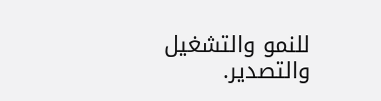للنمو والتشغيل والتصدير.